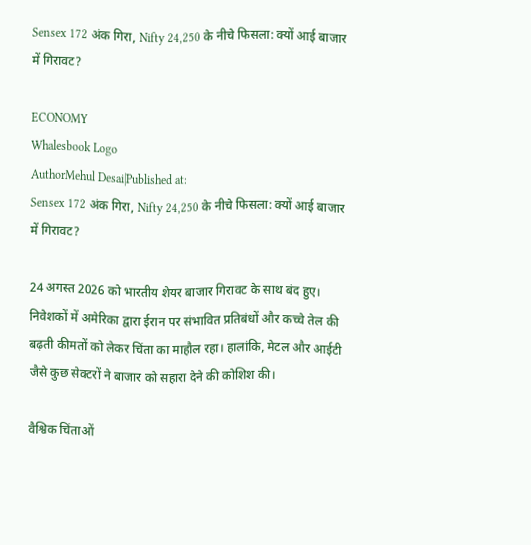Sensex 172 अंक गिरा, Nifty 24,250 के नीचे फिसला: क्यों आई बाजार में गिरावट?

ECONOMY
Whalesbook Logo
AuthorMehul Desai|Published at:
Sensex 172 अंक गिरा, Nifty 24,250 के नीचे फिसला: क्यों आई बाजार में गिरावट?

24 अगस्त 2026 को भारतीय शेयर बाजार गिरावट के साथ बंद हुए। निवेशकों में अमेरिका द्वारा ईरान पर संभावित प्रतिबंधों और कच्चे तेल की बढ़ती कीमतों को लेकर चिंता का माहौल रहा। हालांकि, मेटल और आईटी जैसे कुछ सेक्टरों ने बाजार को सहारा देने की कोशिश की।

वैश्विक चिंताओं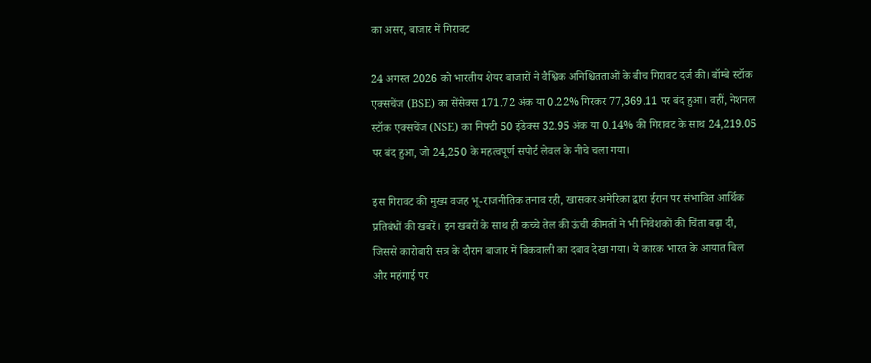का असर, बाजार में गिरावट

24 अगस्त 2026 को भारतीय शेयर बाजारों ने वैश्विक अनिश्चितताओं के बीच गिरावट दर्ज की। बॉम्बे स्टॉक एक्सचेंज (BSE) का सेंसेक्स 171.72 अंक या 0.22% गिरकर 77,369.11 पर बंद हुआ। वहीं, नेशनल स्टॉक एक्सचेंज (NSE) का निफ्टी 50 इंडेक्स 32.95 अंक या 0.14% की गिरावट के साथ 24,219.05 पर बंद हुआ, जो 24,250 के महत्वपूर्ण सपोर्ट लेवल के नीचे चला गया।

इस गिरावट की मुख्य वजह भू-राजनीतिक तनाव रही, खासकर अमेरिका द्वारा ईरान पर संभावित आर्थिक प्रतिबंधों की खबरें। इन खबरों के साथ ही कच्चे तेल की ऊंची कीमतों ने भी निवेशकों की चिंता बढ़ा दी, जिससे कारोबारी सत्र के दौरान बाजार में बिकवाली का दबाव देखा गया। ये कारक भारत के आयात बिल और महंगाई पर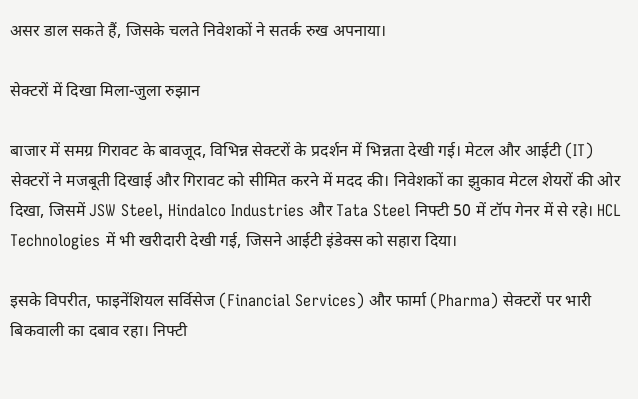असर डाल सकते हैं, जिसके चलते निवेशकों ने सतर्क रुख अपनाया।

सेक्टरों में दिखा मिला-जुला रुझान

बाजार में समग्र गिरावट के बावजूद, विभिन्न सेक्टरों के प्रदर्शन में भिन्नता देखी गई। मेटल और आईटी (IT) सेक्टरों ने मजबूती दिखाई और गिरावट को सीमित करने में मदद की। निवेशकों का झुकाव मेटल शेयरों की ओर दिखा, जिसमें JSW Steel, Hindalco Industries और Tata Steel निफ्टी 50 में टॉप गेनर में से रहे। HCL Technologies में भी खरीदारी देखी गई, जिसने आईटी इंडेक्स को सहारा दिया।

इसके विपरीत, फाइनेंशियल सर्विसेज (Financial Services) और फार्मा (Pharma) सेक्टरों पर भारी बिकवाली का दबाव रहा। निफ्टी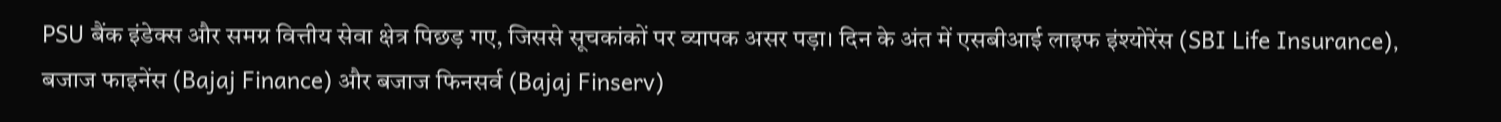PSU बैंक इंडेक्स और समग्र वित्तीय सेवा क्षेत्र पिछड़ गए, जिससे सूचकांकों पर व्यापक असर पड़ा। दिन के अंत में एसबीआई लाइफ इंश्योरेंस (SBI Life Insurance), बजाज फाइनेंस (Bajaj Finance) और बजाज फिनसर्व (Bajaj Finserv)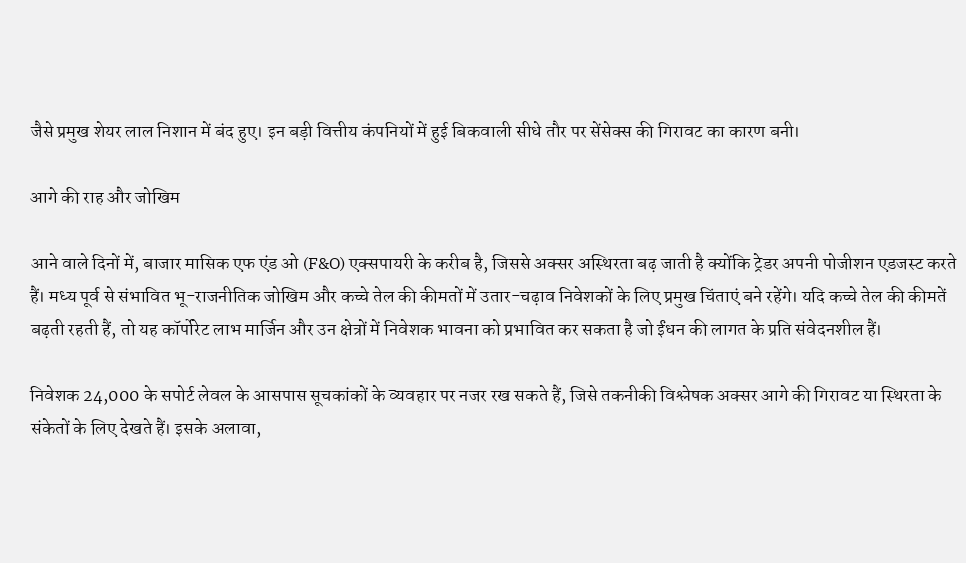जैसे प्रमुख शेयर लाल निशान में बंद हुए। इन बड़ी वित्तीय कंपनियों में हुई बिकवाली सीधे तौर पर सेंसेक्स की गिरावट का कारण बनी।

आगे की राह और जोखिम

आने वाले दिनों में, बाजार मासिक एफ एंड ओ (F&O) एक्सपायरी के करीब है, जिससे अक्सर अस्थिरता बढ़ जाती है क्योंकि ट्रेडर अपनी पोजीशन एडजस्ट करते हैं। मध्य पूर्व से संभावित भू-राजनीतिक जोखिम और कच्चे तेल की कीमतों में उतार-चढ़ाव निवेशकों के लिए प्रमुख चिंताएं बने रहेंगे। यदि कच्चे तेल की कीमतें बढ़ती रहती हैं, तो यह कॉर्पोरेट लाभ मार्जिन और उन क्षेत्रों में निवेशक भावना को प्रभावित कर सकता है जो ईंधन की लागत के प्रति संवेदनशील हैं।

निवेशक 24,000 के सपोर्ट लेवल के आसपास सूचकांकों के व्यवहार पर नजर रख सकते हैं, जिसे तकनीकी विश्लेषक अक्सर आगे की गिरावट या स्थिरता के संकेतों के लिए देखते हैं। इसके अलावा,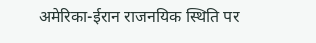अमेरिका-ईरान राजनयिक स्थिति पर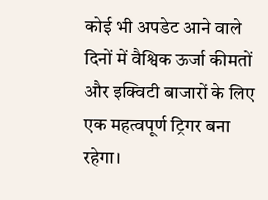कोई भी अपडेट आने वाले दिनों में वैश्विक ऊर्जा कीमतों और इक्विटी बाजारों के लिए एक महत्वपूर्ण ट्रिगर बना रहेगा।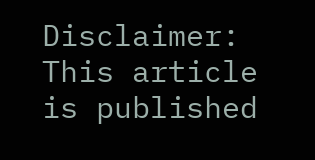Disclaimer: This article is published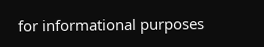for informational purposes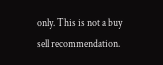only. This is not a buy sell recommendation.